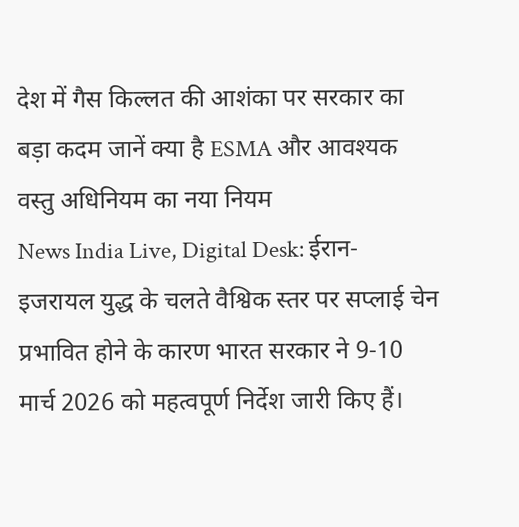देश में गैस किल्लत की आशंका पर सरकार का बड़ा कदम जानें क्या है ESMA और आवश्यक वस्तु अधिनियम का नया नियम
News India Live, Digital Desk: ईरान-इजरायल युद्ध के चलते वैश्विक स्तर पर सप्लाई चेन प्रभावित होने के कारण भारत सरकार ने 9-10 मार्च 2026 को महत्वपूर्ण निर्देश जारी किए हैं।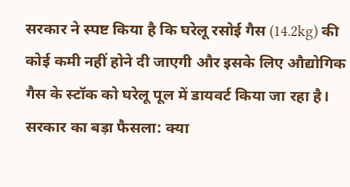सरकार ने स्पष्ट किया है कि घरेलू रसोई गैस (14.2kg) की कोई कमी नहीं होने दी जाएगी और इसके लिए औद्योगिक गैस के स्टॉक को घरेलू पूल में डायवर्ट किया जा रहा है।
सरकार का बड़ा फैसला: क्या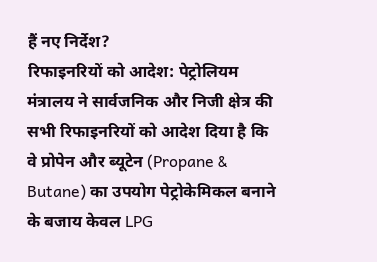हैं नए निर्देश?
रिफाइनरियों को आदेश: पेट्रोलियम मंत्रालय ने सार्वजनिक और निजी क्षेत्र की सभी रिफाइनरियों को आदेश दिया है कि वे प्रोपेन और ब्यूटेन (Propane & Butane) का उपयोग पेट्रोकेमिकल बनाने के बजाय केवल LPG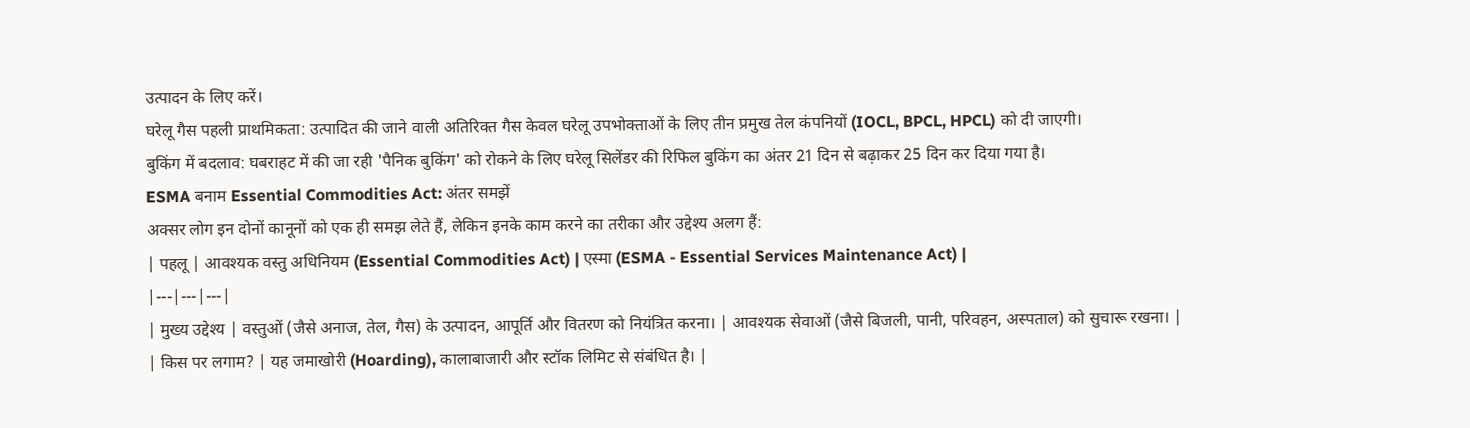उत्पादन के लिए करें।
घरेलू गैस पहली प्राथमिकता: उत्पादित की जाने वाली अतिरिक्त गैस केवल घरेलू उपभोक्ताओं के लिए तीन प्रमुख तेल कंपनियों (IOCL, BPCL, HPCL) को दी जाएगी।
बुकिंग में बदलाव: घबराहट में की जा रही 'पैनिक बुकिंग' को रोकने के लिए घरेलू सिलेंडर की रिफिल बुकिंग का अंतर 21 दिन से बढ़ाकर 25 दिन कर दिया गया है।
ESMA बनाम Essential Commodities Act: अंतर समझें
अक्सर लोग इन दोनों कानूनों को एक ही समझ लेते हैं, लेकिन इनके काम करने का तरीका और उद्देश्य अलग हैं:
| पहलू | आवश्यक वस्तु अधिनियम (Essential Commodities Act) | एस्मा (ESMA - Essential Services Maintenance Act) |
|---|---|---|
| मुख्य उद्देश्य | वस्तुओं (जैसे अनाज, तेल, गैस) के उत्पादन, आपूर्ति और वितरण को नियंत्रित करना। | आवश्यक सेवाओं (जैसे बिजली, पानी, परिवहन, अस्पताल) को सुचारू रखना। |
| किस पर लगाम? | यह जमाखोरी (Hoarding), कालाबाजारी और स्टॉक लिमिट से संबंधित है। |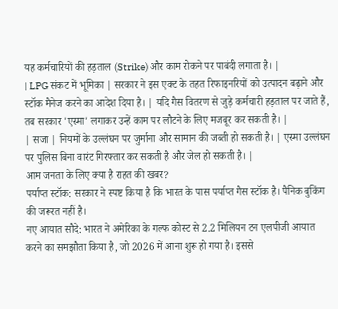यह कर्मचारियों की हड़ताल (Strike) और काम रोकने पर पाबंदी लगाता है। |
| LPG संकट में भूमिका | सरकार ने इस एक्ट के तहत रिफाइनरियों को उत्पादन बढ़ाने और स्टॉक मैनेज करने का आदेश दिया है। | यदि गैस वितरण से जुड़े कर्मचारी हड़ताल पर जाते हैं, तब सरकार 'एस्मा' लगाकर उन्हें काम पर लौटने के लिए मजबूर कर सकती है। |
| सजा | नियमों के उल्लंघन पर जुर्माना और सामान की जब्ती हो सकती है। | एस्मा उल्लंघन पर पुलिस बिना वारंट गिरफ्तार कर सकती है और जेल हो सकती है। |
आम जनता के लिए क्या है राहत की खबर?
पर्याप्त स्टॉक: सरकार ने स्पष्ट किया है कि भारत के पास पर्याप्त गैस स्टॉक है। पैनिक बुकिंग की जरूरत नहीं है।
नए आयात सौदे: भारत ने अमेरिका के गल्फ कोस्ट से 2.2 मिलियन टन एलपीजी आयात करने का समझौता किया है, जो 2026 में आना शुरू हो गया है। इससे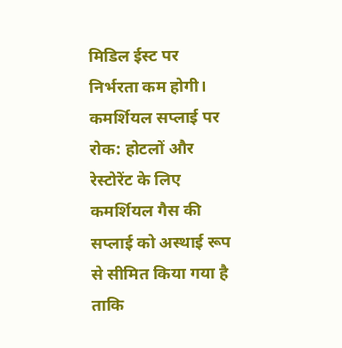मिडिल ईस्ट पर निर्भरता कम होगी।
कमर्शियल सप्लाई पर रोक: होटलों और रेस्टोरेंट के लिए कमर्शियल गैस की सप्लाई को अस्थाई रूप से सीमित किया गया है ताकि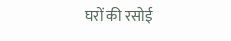घरों की रसोई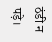ठंडी न पड़े।